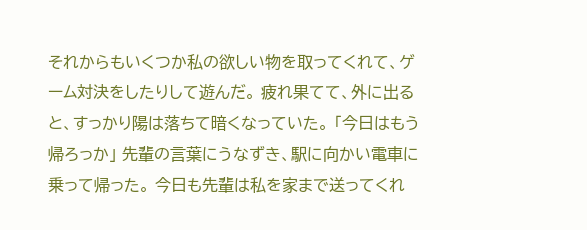それからもいくつか私の欲しい物を取ってくれて、ゲーム対決をしたりして遊んだ。 疲れ果てて、外に出ると、すっかり陽は落ちて暗くなっていた。 「今日はもう帰ろっか」 先輩の言葉にうなずき、駅に向かい電車に乗って帰った。 今日も先輩は私を家まで送ってくれ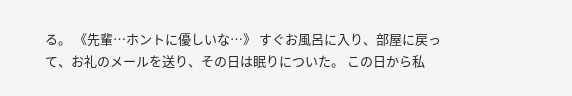る。 《先輩…ホントに優しいな…》 すぐお風呂に入り、部屋に戻って、お礼のメールを送り、その日は眠りについた。 この日から私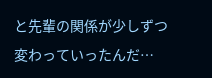と先輩の関係が少しずつ変わっていったんだ…